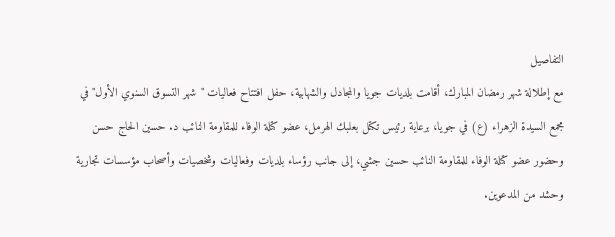التفاصيل
مع إطلالة شهر رمضان المبارك، أقامت بلديات جويا والمجادل والشهابية، حفل افتتاح فعاليات "شهر التسوق السنوي الأول" في مجمع السيدة الزهراء (ع) في جويا، برعاية رئيس تكتل بعلبك الهرمل، عضو كتلة الوفاء للمقاومة النائب د. حسين الحاج حسن وحضور عضو كتلة الوفاء للمقاومة النائب حسين جشي، إلى جانب رؤساء بلديات وفعاليات وشخصيات وأصحاب مؤسسات تجارية وحشد من المدعوين.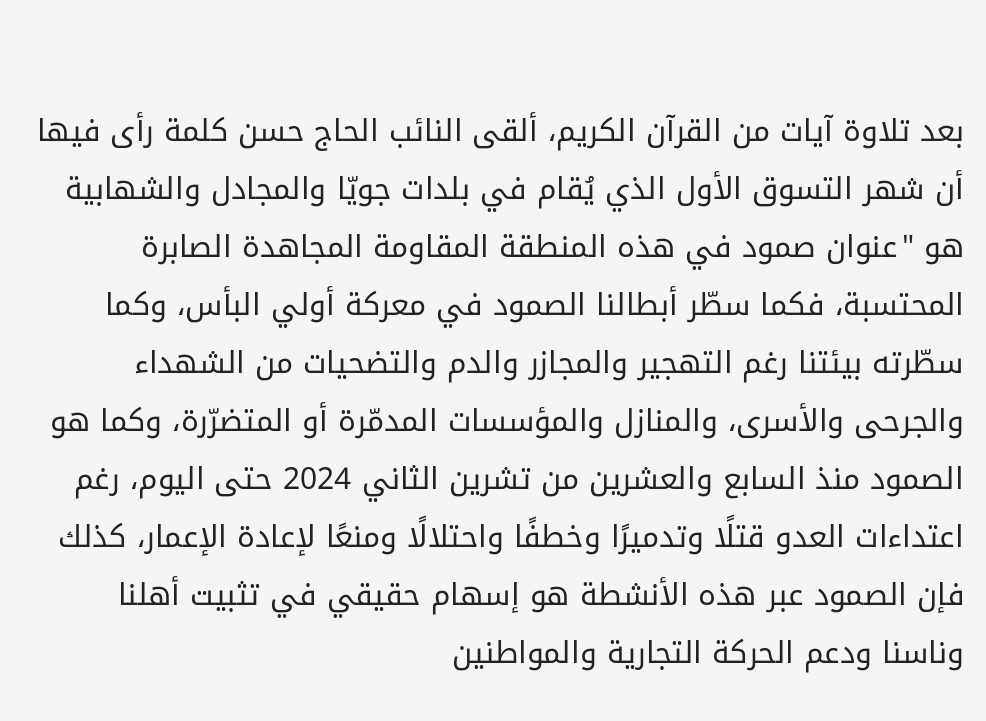بعد تلاوة آيات من القرآن الكريم، ألقى النائب الحاج حسن كلمة رأى فيها أن شهر التسوق الأول الذي يُقام في بلدات جويّا والمجادل والشهابية هو "عنوان صمود في هذه المنطقة المقاومة المجاهدة الصابرة المحتسبة، فكما سطّر أبطالنا الصمود في معركة أولي البأس، وكما سطّرته بيئتنا رغم التهجير والمجازر والدم والتضحيات من الشهداء والجرحى والأسرى، والمنازل والمؤسسات المدمّرة أو المتضرّرة، وكما هو الصمود منذ السابع والعشرين من تشرين الثاني 2024 حتى اليوم، رغم اعتداءات العدو قتلًا وتدميرًا وخطفًا واحتلالًا ومنعًا لإعادة الإعمار، كذلك فإن الصمود عبر هذه الأنشطة هو إسهام حقيقي في تثبيت أهلنا وناسنا ودعم الحركة التجارية والمواطنين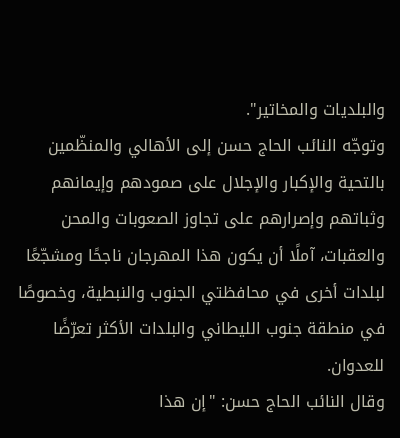والبلديات والمخاتير".
وتوجّه النائب الحاج حسن إلى الأهالي والمنظّمين بالتحية والإكبار والإجلال على صمودهم وإيمانهم وثباتهم وإصرارهم على تجاوز الصعوبات والمحن والعقبات، آملًا أن يكون هذا المهرجان ناجحًا ومشجّعًا لبلدات أخرى في محافظتي الجنوب والنبطية، وخصوصًا في منطقة جنوب الليطاني والبلدات الأكثر تعرّضًا للعدوان.
وقال النائب الحاج حسن: "إن هذا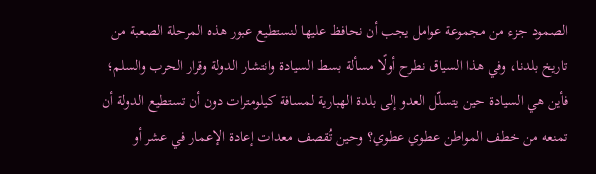الصمود جزء من مجموعة عوامل يجب أن نحافظ عليها لنستطيع عبور هذه المرحلة الصعبة من تاريخ بلدنا، وفي هذا السياق نطرح أولًا مسألة بسط السيادة وانتشار الدولة وقرار الحرب والسلم؛ فأين هي السيادة حين يتسلّل العدو إلى بلدة الهبارية لمسافة كيلومترات دون أن تستطيع الدولة أن تمنعه من خطف المواطن عطوي عطوي؟ وحين تُقصف معدات إعادة الإعمار في عشر أو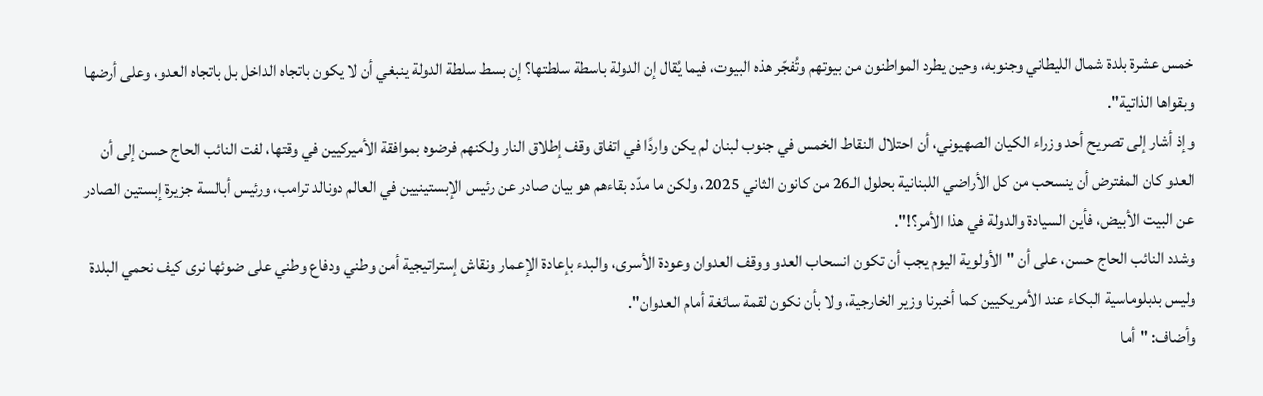خمس عشرة بلدة شمال الليطاني وجنوبه، وحين يطرد المواطنون من بيوتهم وتُفجّر هذه البيوت، فيما يُقال إن الدولة باسطة سلطتها؟ إن بسط سلطة الدولة ينبغي أن لا يكون باتجاه الداخل بل باتجاه العدو، وعلى أرضها وبقواها الذاتية".
وإذ أشار إلى تصريح أحد وزراء الكيان الصهيوني، أن احتلال النقاط الخمس في جنوب لبنان لم يكن واردًا في اتفاق وقف إطلاق النار ولكنهم فرضوه بموافقة الأميركيين في وقتها، لفت النائب الحاج حسن إلى أن العدو كان المفترض أن ينسحب من كل الأراضي اللبنانية بحلول الـ26 من كانون الثاني 2025، ولكن ما مدّد بقاءهم هو بيان صادر عن رئيس الإبستينيين في العالم دونالد ترامب، ورئيس أبالسة جزيرة إبستين الصادر عن البيت الأبيض، فأين السيادة والدولة في هذا الأمر؟!".
وشدد النائب الحاج حسن، على أن "الأولوية اليوم يجب أن تكون انسحاب العدو ووقف العدوان وعودة الأسرى، والبدء بإعادة الإعمار ونقاش إستراتيجية أمن وطني ودفاع وطني على ضوئها نرى كيف نحمي البلدة وليس بدبلوماسية البكاء عند الأمريكيين كما أخبرنا وزير الخارجية، ولا بأن نكون لقمة سائغة أمام العدوان".
وأضاف: "أما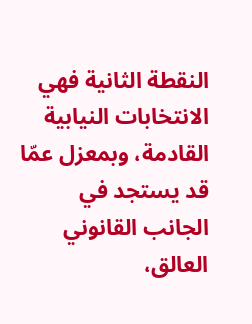النقطة الثانية فهي الانتخابات النيابية القادمة، وبمعزل عمّا قد يستجد في الجانب القانوني العالق،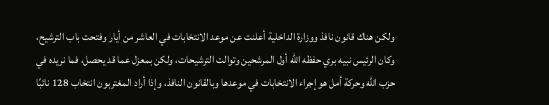ولكن هناك قانون نافذ ووزارة الداخلية أعلنت عن موعد الانتخابات في العاشر من أيار وفتحت باب الترشيح، وكان الرئيس نبيه بري حفظه الله أول المرشحين وتوالت الترشيحات، ولكن بمعزل عما قد يحصل، فما نريده في حزب الله وحركة أمل هو إجراء الانتخابات في موعدها وبالقانون النافذ، وإذا أراد المغتربون انتخاب 128 نائبًا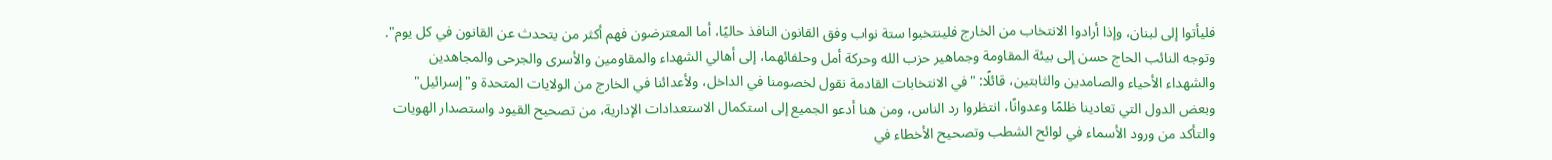فليأتوا إلى لبنان، وإذا أرادوا الانتخاب من الخارج فلينتخبوا ستة نواب وفق القانون النافذ حاليًا، أما المعترضون فهم أكثر من يتحدث عن القانون في كل يوم".
وتوجه النائب الحاج حسن إلى بيئة المقاومة وجماهير حزب الله وحركة أمل وحلفائهما، إلى أهالي الشهداء والمقاومين والأسرى والجرحى والمجاهدين والشهداء الأحياء والصامدين والثابتين، قائلًا: "في الانتخابات القادمة نقول لخصومنا في الداخل، ولأعدائنا في الخارج من الولايات المتحدة و"إسرائيل" وبعض الدول التي تعادينا ظلمًا وعدوانًا، انتظروا رد الناس، ومن هنا أدعو الجميع إلى استكمال الاستعدادات الإدارية، من تصحيح القيود واستصدار الهويات والتأكد من ورود الأسماء في لوائح الشطب وتصحيح الأخطاء في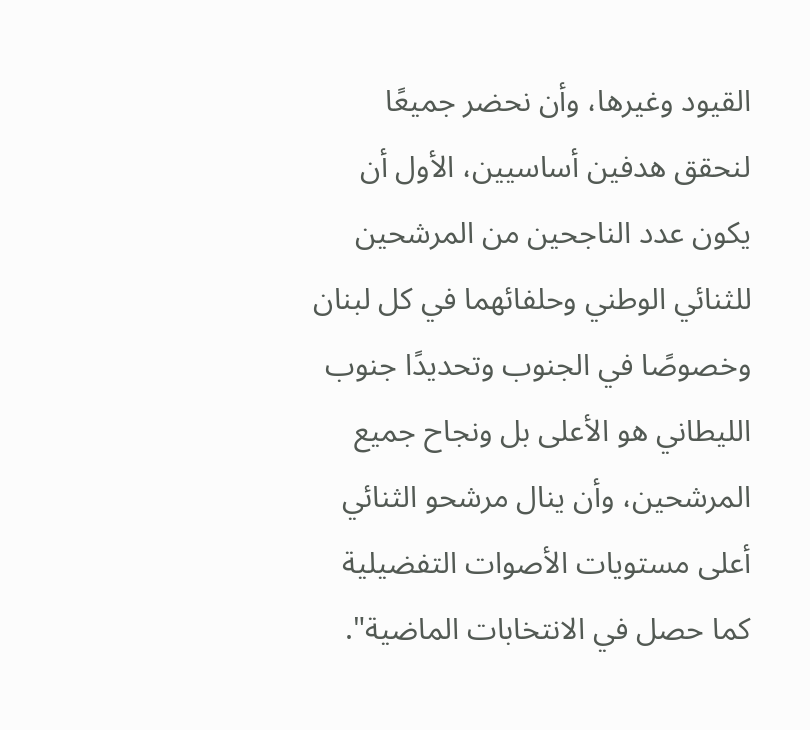القيود وغيرها، وأن نحضر جميعًا لنحقق هدفين أساسيين، الأول أن يكون عدد الناجحين من المرشحين للثنائي الوطني وحلفائهما في كل لبنان وخصوصًا في الجنوب وتحديدًا جنوب الليطاني هو الأعلى بل ونجاح جميع المرشحين، وأن ينال مرشحو الثنائي أعلى مستويات الأصوات التفضيلية كما حصل في الانتخابات الماضية".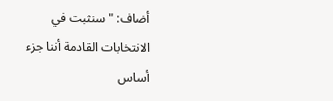أضاف: "سنثبت في الانتخابات القادمة أننا جزء أساس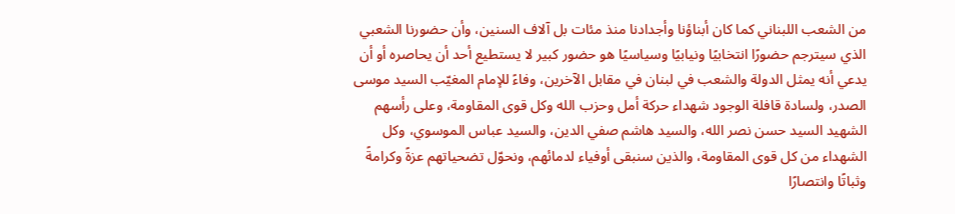من الشعب اللبناني كما كان أبناؤنا وأجدادنا منذ مئات بل آلاف السنين، وأن حضورنا الشعبي الذي سيترجم حضورًا انتخابيًا ونيابيًا وسياسيًا هو حضور كبير لا يستطيع أحد أن يحاصره أو أن يدعي أنه يمثل الدولة والشعب في لبنان في مقابل الآخرين، وفاءً للإمام المغيّب السيد موسى الصدر، ولسادة قافلة الوجود شهداء حركة أمل وحزب الله وكل قوى المقاومة، وعلى رأسهم الشهيد السيد حسن نصر الله، والسيد هاشم صفي الدين، والسيد عباس الموسوي، وكل الشهداء من كل قوى المقاومة، والذين سنبقى أوفياء لدمائهم، ونحوّل تضحياتهم عزةً وكرامةً وثباتًا وانتصارًا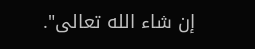إن شاء الله تعالى".